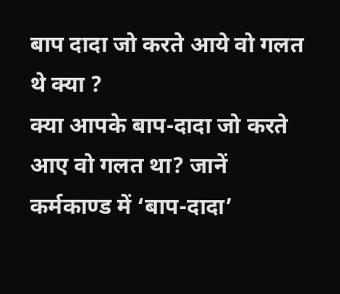बाप दादा जो करते आये वो गलत थे क्या ?
क्या आपके बाप-दादा जो करते आए वो गलत था? जानें कर्मकाण्ड में ‘बाप-दादा’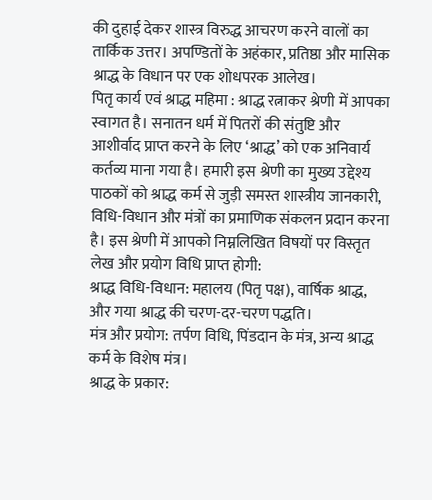की दुहाई देकर शास्त्र विरुद्ध आचरण करने वालों का तार्किक उत्तर। अपण्डितों के अहंकार, प्रतिष्ठा और मासिक श्राद्ध के विधान पर एक शोधपरक आलेख।
पितृ कार्य एवं श्राद्ध महिमा : श्राद्ध रत्नाकर श्रेणी में आपका स्वागत है। सनातन धर्म में पितरों की संतुष्टि और आशीर्वाद प्राप्त करने के लिए ‘श्राद्ध’ को एक अनिवार्य कर्तव्य माना गया है। हमारी इस श्रेणी का मुख्य उद्देश्य पाठकों को श्राद्ध कर्म से जुड़ी समस्त शास्त्रीय जानकारी, विधि-विधान और मंत्रों का प्रमाणिक संकलन प्रदान करना है। इस श्रेणी में आपको निम्नलिखित विषयों पर विस्तृत लेख और प्रयोग विधि प्राप्त होगी:
श्राद्ध विधि-विधान: महालय (पितृ पक्ष), वार्षिक श्राद्ध, और गया श्राद्ध की चरण-दर-चरण पद्धति।
मंत्र और प्रयोग: तर्पण विधि, पिंडदान के मंत्र, अन्य श्राद्ध कर्म के विशेष मंत्र।
श्राद्ध के प्रकार: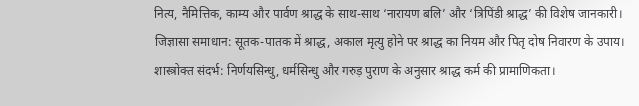नित्य, नैमित्तिक, काम्य और पार्वण श्राद्ध के साथ-साथ ‘नारायण बलि’ और ‘त्रिपिंडी श्राद्ध’ की विशेष जानकारी।
जिज्ञासा समाधान: सूतक-पातक में श्राद्ध, अकाल मृत्यु होने पर श्राद्ध का नियम और पितृ दोष निवारण के उपाय।
शास्त्रोक्त संदर्भ: निर्णयसिन्धु, धर्मसिन्धु और गरुड़ पुराण के अनुसार श्राद्ध कर्म की प्रामाणिकता।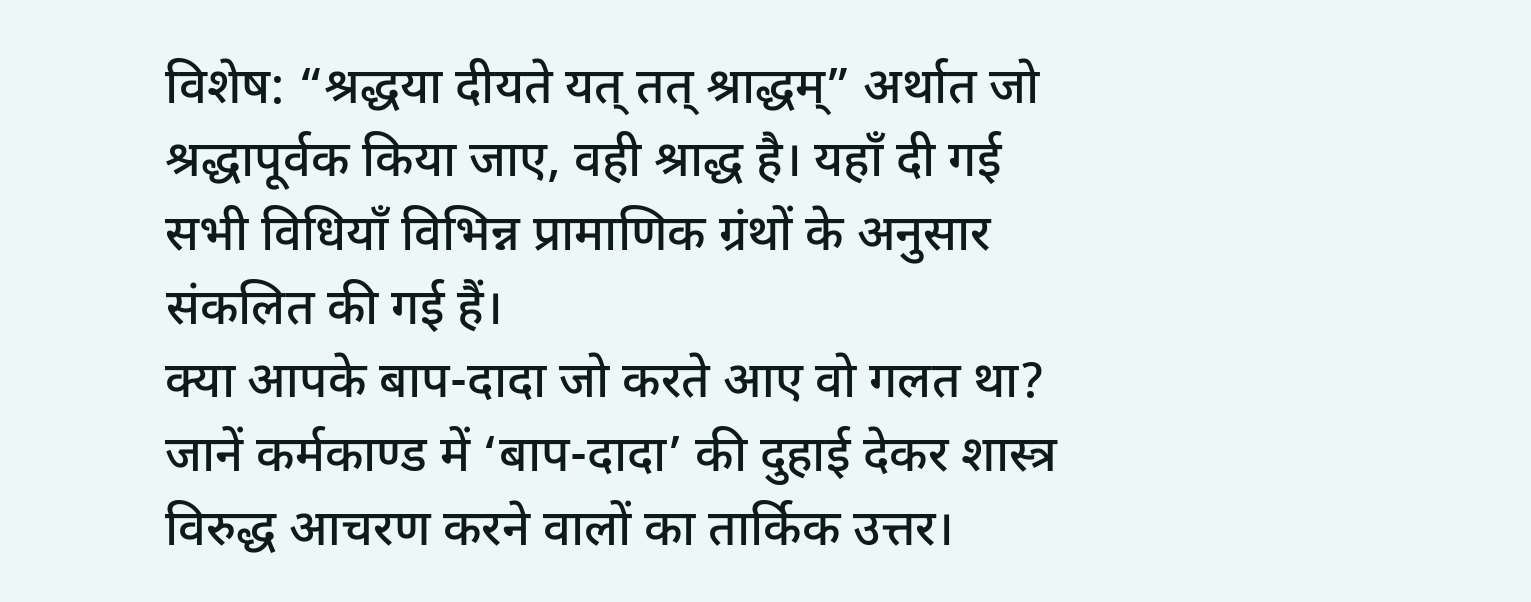विशेष: “श्रद्धया दीयते यत् तत् श्राद्धम्” अर्थात जो श्रद्धापूर्वक किया जाए, वही श्राद्ध है। यहाँ दी गई सभी विधियाँ विभिन्न प्रामाणिक ग्रंथों के अनुसार संकलित की गई हैं।
क्या आपके बाप-दादा जो करते आए वो गलत था? जानें कर्मकाण्ड में ‘बाप-दादा’ की दुहाई देकर शास्त्र विरुद्ध आचरण करने वालों का तार्किक उत्तर।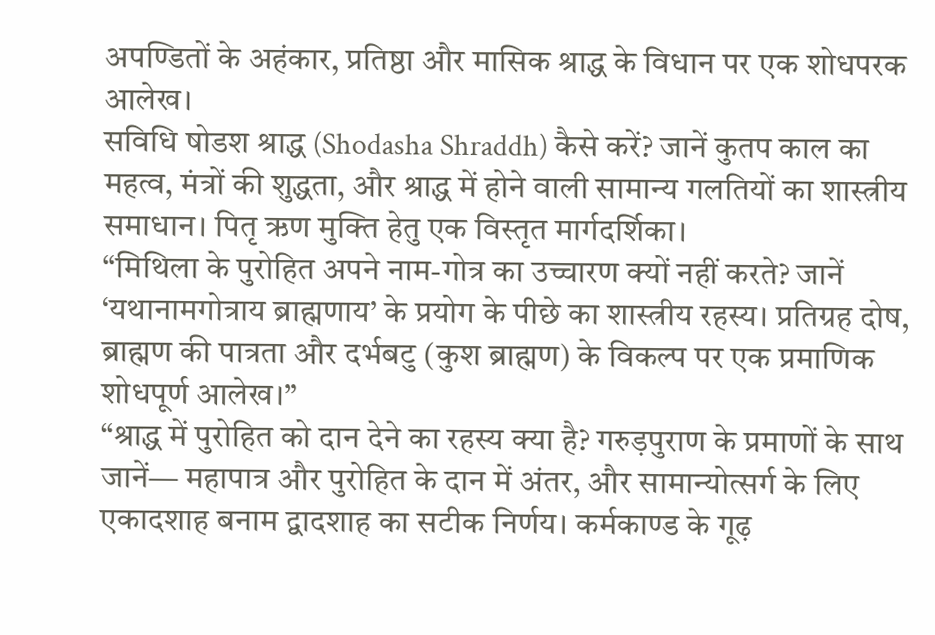अपण्डितों के अहंकार, प्रतिष्ठा और मासिक श्राद्ध के विधान पर एक शोधपरक आलेख।
सविधि षोडश श्राद्ध (Shodasha Shraddh) कैसे करें? जानें कुतप काल का महत्व, मंत्रों की शुद्धता, और श्राद्ध में होने वाली सामान्य गलतियों का शास्त्रीय समाधान। पितृ ऋण मुक्ति हेतु एक विस्तृत मार्गदर्शिका।
“मिथिला के पुरोहित अपने नाम-गोत्र का उच्चारण क्यों नहीं करते? जानें ‘यथानामगोत्राय ब्राह्मणाय’ के प्रयोग के पीछे का शास्त्रीय रहस्य। प्रतिग्रह दोष, ब्राह्मण की पात्रता और दर्भबटु (कुश ब्राह्मण) के विकल्प पर एक प्रमाणिक शोधपूर्ण आलेख।”
“श्राद्ध में पुरोहित को दान देने का रहस्य क्या है? गरुड़पुराण के प्रमाणों के साथ जानें— महापात्र और पुरोहित के दान में अंतर, और सामान्योत्सर्ग के लिए एकादशाह बनाम द्वादशाह का सटीक निर्णय। कर्मकाण्ड के गूढ़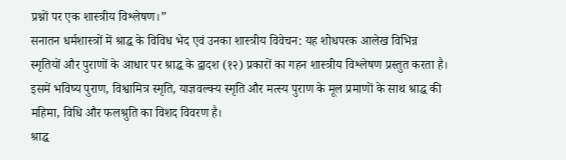प्रश्नों पर एक शास्त्रीय विश्लेषण।”
सनातन धर्मशास्त्रों में श्राद्ध के विविध भेद एवं उनका शास्त्रीय विवेचन: यह शोधपरक आलेख विभिन्न स्मृतियों और पुराणों के आधार पर श्राद्ध के द्वादश (१२) प्रकारों का गहन शास्त्रीय विश्लेषण प्रस्तुत करता है। इसमें भविष्य पुराण, विश्वामित्र स्मृति, याज्ञवल्क्य स्मृति और मत्स्य पुराण के मूल प्रमाणों के साथ श्राद्ध की महिमा, विधि और फलश्रुति का विशद विवरण है।
श्राद्ध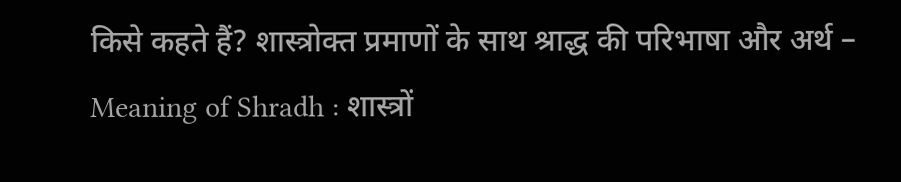किसे कहते हैं? शास्त्रोक्त प्रमाणों के साथ श्राद्ध की परिभाषा और अर्थ – Meaning of Shradh : शास्त्रों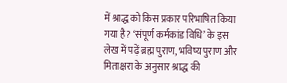में श्राद्ध को किस प्रकार परिभाषित किया गया है? ‘संपूर्ण कर्मकांड विधि’ के इस लेख में पढ़ें ब्रह्म पुराण, भविष्य पुराण और मिताक्षरा के अनुसार श्राद्ध की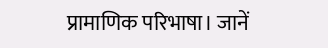प्रामाणिक परिभाषा। जानें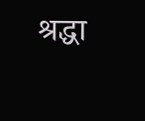श्रद्धा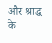और श्राद्ध के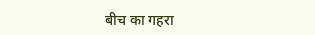बीच का गहरा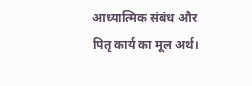आध्यात्मिक संबंध और पितृ कार्य का मूल अर्थ।